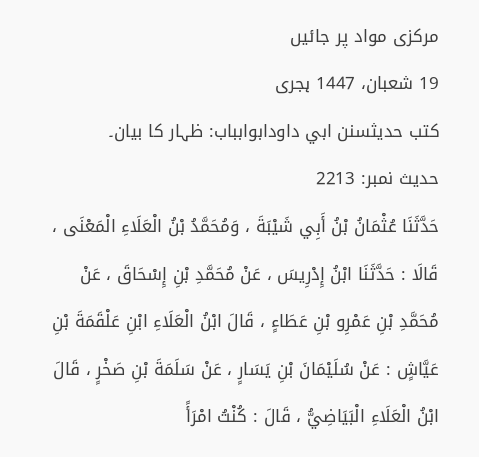مرکزی مواد پر جائیں
19 شعبان، 1447 ہجری
کتب حدیثسنن ابي داودابوابباب: ظہار کا بیان۔
حدیث نمبر: 2213
حَدَّثَنَا عُثْمَانُ بْنُ أَبِي شَيْبَةَ ، وَمُحَمَّدُ بْنُ الْعَلَاءِ الْمَعْنَى ، قَالَا : حَدَّثَنَا ابْنُ إِدْرِيسَ ، عَنْ مُحَمَّدِ بْنِ إِسْحَاقَ ، عَنْ مُحَمَّدِ بْنِ عَمْرِو بْنِ عَطَاءٍ ، قَالَ ابْنُ الْعَلَاءِ ابْنِ عَلْقَمَةَ بْنِ عَيَّاشٍ : عَنْ سُلَيْمَانَ بْنِ يَسَارٍ ، عَنْ سَلَمَةَ بْنِ صَخْرٍ ، قَالَ ابْنُ الْعَلَاءِ الْبَيَاضِيُّ ، قَالَ : كُنْتُ امْرَأً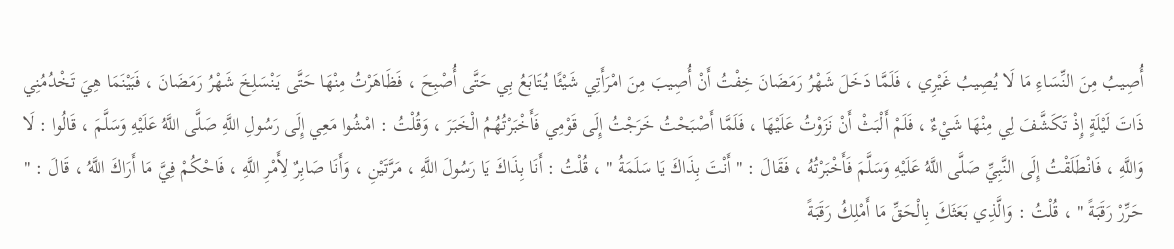أُصِيبُ مِنَ النِّسَاءِ مَا لَا يُصِيبُ غَيْرِي ، فَلَمَّا دَخَلَ شَهْرُ رَمَضَانَ خِفْتُ أَنْ أُصِيبَ مِنَ امْرَأَتِي شَيْئًا يُتَابَعُ بِي حَتَّى أُصْبِحَ ، فَظَاهَرْتُ مِنْهَا حَتَّى يَنْسَلِخَ شَهْرُ رَمَضَانَ ، فَبَيْنَمَا هِيَ تَخْدُمُنِي ذَاتَ لَيْلَةٍ إِذْ تَكَشَّفَ لِي مِنْهَا شَيْءٌ ، فَلَمْ أَلْبَثْ أَنْ نَزَوْتُ عَلَيْهَا ، فَلَمَّا أَصْبَحْتُ خَرَجْتُ إِلَى قَوْمِي فَأَخْبَرْتُهُمُ الْخَبَرَ ، وَقُلْتُ : امْشُوا مَعِي إِلَى رَسُولِ اللَّهِ صَلَّى اللَّهُ عَلَيْهِ وَسَلَّمَ ، قَالُوا : لَا وَاللَّهِ ، فَانْطَلَقْتُ إِلَى النَّبِيِّ صَلَّى اللَّهُ عَلَيْهِ وَسَلَّمَ فَأَخْبَرْتُهُ ، فَقَالَ : " أَنْتَ بِذَاكَ يَا سَلَمَةُ " ، قُلْتُ : أَنَا بِذَاكَ يَا رَسُولَ اللَّهِ ، مَرَّتَيْنِ ، وَأَنَا صَابِرٌ لِأَمْرِ اللَّهِ ، فَاحْكُمْ فِيَّ مَا أَرَاكَ اللَّهُ ، قَالَ : " حَرِّرْ رَقَبَةً " ، قُلْتُ : وَالَّذِي بَعَثَكَ بِالْحَقِّ مَا أَمْلِكُ رَقَبَةً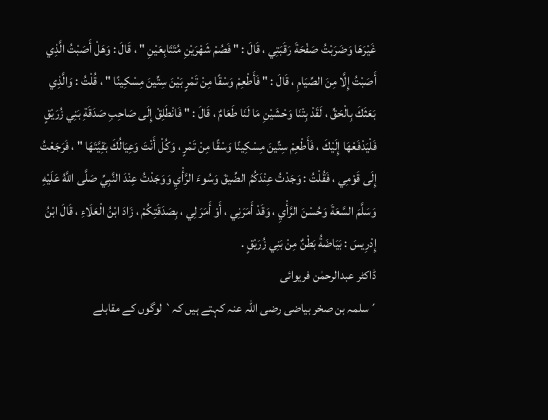غَيْرَهَا وَضَرَبْتُ صَفْحَةَ رَقَبَتِي ، قَالَ : " فَصُمْ شَهْرَيْنِ مُتَتَابِعَيْنِ " ، قَالَ : وَهَلْ أَصَبْتُ الَّذِي أَصَبْتُ إِلَّا مِنَ الصِّيَامِ ، قَالَ : " فَأَطْعِمْ وَسْقًا مِنْ تَمْرٍ بَيْنَ سِتِّينَ مِسْكِينًا " ، قُلْتُ : وَالَّذِي بَعَثَكَ بِالْحَقِّ ، لَقَدْ بِتْنَا وَحْشَيْنِ مَا لَنَا طَعَامٌ ، قَالَ : " فَانْطَلِقْ إِلَى صَاحِبِ صَدَقَةِ بَنِي زُرَيْقٍ فَلْيَدْفَعْهَا إِلَيْكَ ، فَأَطْعِمْ سِتِّينَ مِسْكِينًا وَسْقًا مِنْ تَمْرٍ ، وَكُلْ أَنْتَ وَعِيَالُكَ بَقِيَّتَهَا " ، فَرَجَعْتُ إِلَى قَوْمِي ، فَقُلْتُ : وَجَدْتُ عِنْدَكُمُ الضِّيقَ وَسُوءَ الرَّأْيِ وَوَجَدْتُ عِنْدَ النَّبِيِّ صَلَّى اللَّهُ عَلَيْهِ وَسَلَّمَ السَّعَةَ وَحُسْنَ الرَّأْيِ ، وَقَدْ أَمَرَنِي ، أَوْ أَمَرَ لِي ، بِصَدَقَتِكُمْ ، زَادَ ابْنُ الْعَلَاءِ ، قَالَ ابْنُ إِدْرِيسَ : بَيَاضَةُ بَطْنٌ مِنْ بَنِي زُرَيْقٍ .
ڈاکٹر عبدالرحمٰن فریوائی
´سلمہ بن صخر بیاضی رضی اللہ عنہ کہتے ہیں کہ` لوگوں کے مقابلے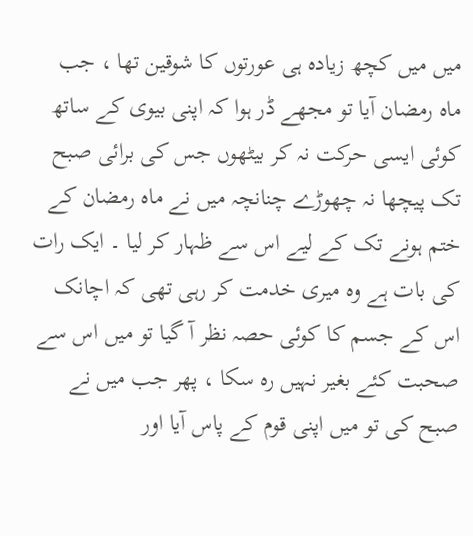میں میں کچھ زیادہ ہی عورتوں کا شوقین تھا ، جب ماہ رمضان آیا تو مجھے ڈر ہوا کہ اپنی بیوی کے ساتھ کوئی ایسی حرکت نہ کر بیٹھوں جس کی برائی صبح تک پیچھا نہ چھوڑے چنانچہ میں نے ماہ رمضان کے ختم ہونے تک کے لیے اس سے ظہار کر لیا ۔ ایک رات کی بات ہے وہ میری خدمت کر رہی تھی کہ اچانک اس کے جسم کا کوئی حصہ نظر آ گیا تو میں اس سے صحبت کئے بغیر نہیں رہ سکا ، پھر جب میں نے صبح کی تو میں اپنی قوم کے پاس آیا اور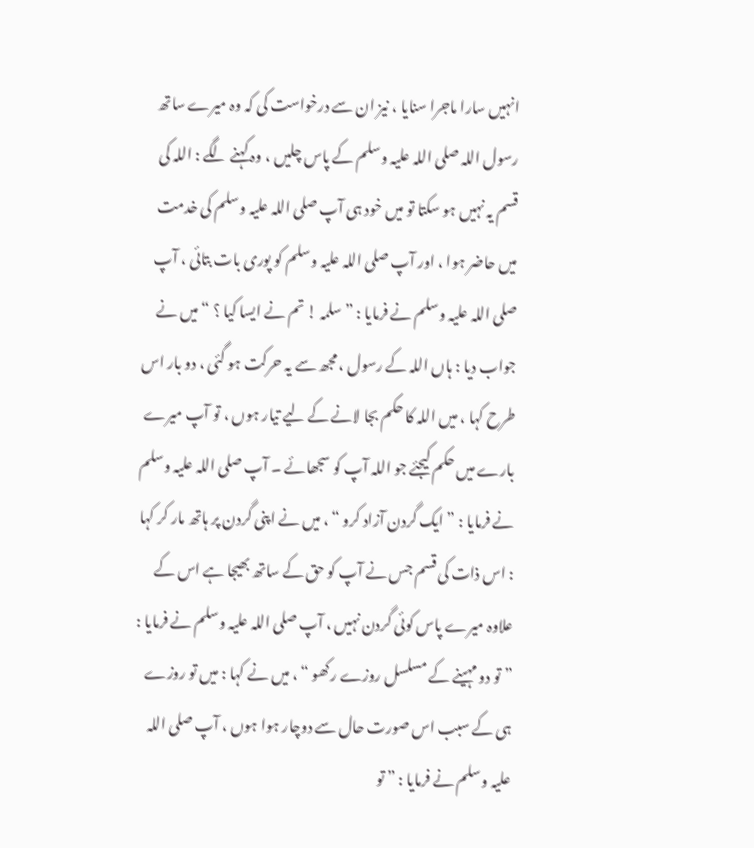انہیں سارا ماجرا سنایا ، نیز ان سے درخواست کی کہ وہ میرے ساتھ رسول اللہ صلی اللہ علیہ وسلم کے پاس چلیں ، وہ کہنے لگے : اللہ کی قسم یہ نہیں ہو سکتا تو میں خود ہی آپ صلی اللہ علیہ وسلم کی خدمت میں حاضر ہوا ، اور آپ صلی اللہ علیہ وسلم کو پوری بات بتائی ، آپ صلی اللہ علیہ وسلم نے فرمایا : ” سلمہ ! تم نے ایسا کیا ؟ “ میں نے جواب دیا : ہاں اللہ کے رسول ، مجھ سے یہ حرکت ہو گئی ، دو بار اس طرح کہا ، میں اللہ کا حکم بجا لانے کے لیے تیار ہوں ، تو آپ میرے بارے میں حکم کیجئے جو اللہ آپ کو سجھائے ۔ آپ صلی اللہ علیہ وسلم نے فرمایا : ” ایک گردن آزاد کرو “ ، میں نے اپنی گردن پر ہاتھ مار کر کہا : اس ذات کی قسم جس نے آپ کو حق کے ساتھ بھیجا ہے اس کے علاوہ میرے پاس کوئی گردن نہیں ، آپ صلی اللہ علیہ وسلم نے فرمایا : ” تو دو مہینے کے مسلسل روزے رکھو “ ، میں نے کہا : میں تو روزے ہی کے سبب اس صورت حال سے دوچار ہوا ہوں ، آپ صلی اللہ علیہ وسلم نے فرمایا : ” تو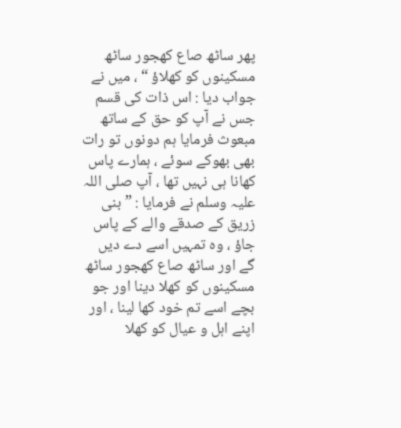پھر ساٹھ صاع کھجور ساٹھ مسکینوں کو کھلاؤ “ ، میں نے جواب دیا : اس ذات کی قسم جس نے آپ کو حق کے ساتھ مبعوث فرمایا ہم دونوں تو رات بھی بھوکے سوئے ، ہمارے پاس کھانا ہی نہیں تھا ، آپ صلی اللہ علیہ وسلم نے فرمایا : ” بنی زریق کے صدقے والے کے پاس جاؤ ، وہ تمہیں اسے دے دیں گے اور ساٹھ صاع کھجور ساٹھ مسکینوں کو کھلا دینا اور جو بچے اسے تم خود کھا لینا ، اور اپنے اہل و عیال کو کھلا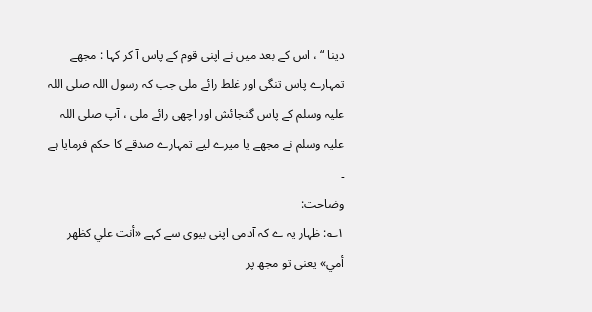دینا “ ، اس کے بعد میں نے اپنی قوم کے پاس آ کر کہا : مجھے تمہارے پاس تنگی اور غلط رائے ملی جب کہ رسول اللہ صلی اللہ علیہ وسلم کے پاس گنجائش اور اچھی رائے ملی ، آپ صلی اللہ علیہ وسلم نے مجھے یا میرے لیے تمہارے صدقے کا حکم فرمایا ہے ۔
وضاحت:
۱؎: ظہار یہ ے کہ آدمی اپنی بیوی سے کہے «أنت علي كظهر أمي» یعنی تو مجھ پر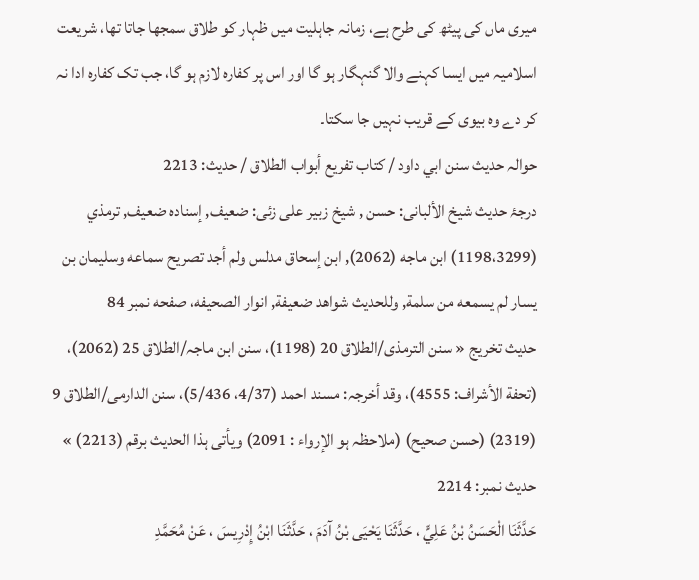میری ماں کی پیٹھ کی طرح ہے، زمانہ جاہلیت میں ظہار کو طلاق سمجھا جاتا تھا، شریعت اسلامیہ میں ایسا کہنے والا گنہگار ہو گا اور اس پر کفارہ لازم ہو گا، جب تک کفارہ ادا نہ کر دے وہ بیوی کے قریب نہیں جا سکتا۔
حوالہ حدیث سنن ابي داود / كتاب تفريع أبواب الطلاق / حدیث: 2213
درجۂ حدیث شیخ الألبانی: حسن , شیخ زبیر علی زئی: ضعيف, إسناده ضعيف, ترمذي (1198،3299) ابن ماجه (2062), ابن إسحاق مدلس ولم أجد تصريح سماعه وسليمان بن يسار لم يسمعه من سلمة, وللحديث شواھد ضعيفة, انوار الصحيفه، صفحه نمبر 84
حدیث تخریج « سنن الترمذی/الطلاق 20 (1198)، سنن ابن ماجہ/الطلاق 25 (2062)، (تحفة الأشراف: 4555)، وقد أخرجہ: مسند احمد (4/37، 5/436)، سنن الدارمی/الطلاق 9 (2319) (حسن صحیح) (ملاحظہ ہو الإرواء : 2091) ویأتی ہذا الحدیث برقم (2213) »
حدیث نمبر: 2214
حَدَّثَنَا الْحَسَنُ بْنُ عَلِيٍّ ، حَدَّثَنَا يَحْيَى بْنُ آدَمَ ، حَدَّثَنَا ابْنُ إِدْرِيسَ ، عَنْ مُحَمَّدِ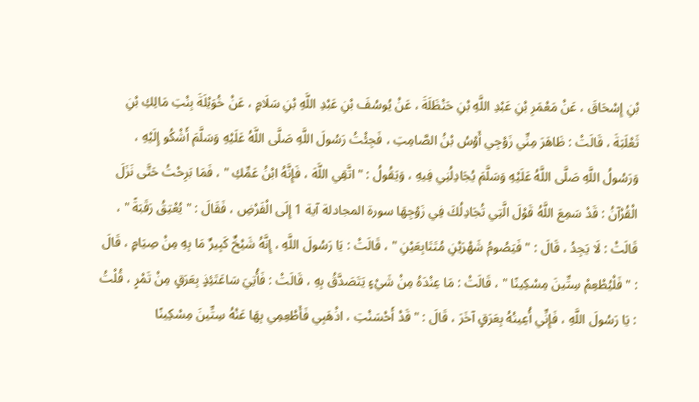بْنِ إِسْحَاقَ ، عَنْ مَعْمَرِ بْنِ عَبْدِ اللَّهِ بْنِ حَنْظَلَةَ ، عَنْ يُوسُفَ بْنِ عَبْدِ اللَّهِ بْنِ سَلَامٍ ، عَنْ خُوَيْلَةَ بِنْتِ مَالِكِ بْنِ ثَعْلَبَةَ ، قَالَتْ : ظَاهَرَ مِنِّي زَوْجِي أَوْسُ بْنُ الصَّامِتِ ، فَجِئْتُ رَسُولَ اللَّهِ صَلَّى اللَّهُ عَلَيْهِ وَسَلَّمَ أَشْكُو إِلَيْهِ ، وَرَسُولُ اللَّهِ صَلَّى اللَّهُ عَلَيْهِ وَسَلَّمَ يُجَادِلُنِي فِيهِ ، وَيَقُولُ : " اتَّقِي اللَّهَ ، فَإِنَّهُ ابْنُ عَمِّكِ " ، فَمَا بَرِحْتُ حَتَّى نَزَلَ الْقُرْآنُ : قَدْ سَمِعَ اللَّهُ قَوْلَ الَّتِي تُجَادِلُكَ فِي زَوْجِهَا سورة المجادلة آية 1 إِلَى الْفَرْضِ ، فَقَالَ : " يُعْتِقُ رَقَبَةً " ، قَالَتْ : لَا يَجِدُ ، قَالَ : " فَيَصُومُ شَهْرَيْنِ مُتَتَابِعَيْنِ " ، قَالَتْ : يَا رَسُولَ اللَّهِ ، إِنَّهُ شَيْخٌ كَبِيرٌ مَا بِهِ مِنْ صِيَامٍ ، قَالَ : " فَلْيُطْعِمْ سِتِّينَ مِسْكِينًا " ، قَالَتْ : مَا عِنْدَهُ مِنْ شَيْءٍ يَتَصَدَّقُ بِهِ ، قَالَتْ : فَأُتِيَ سَاعَتَئِذٍ بِعَرَقٍ مِنْ تَمْرٍ ، قُلْتُ : يَا رَسُولَ اللَّهِ ، فَإِنِّي أُعِينُهُ بِعَرَقٍ آخَرَ ، قَالَ : " قَدْ أَحْسَنْتِ ، اذْهَبِي فَأَطْعِمِي بِهَا عَنْهُ سِتِّينَ مِسْكِينًا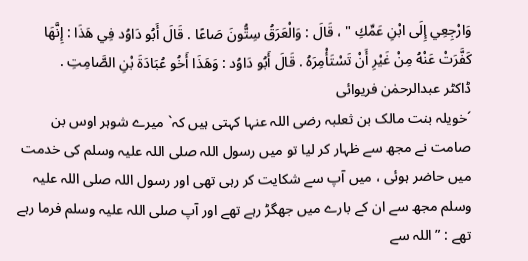وَارْجِعِي إِلَى ابْنِ عَمِّكِ " ، قَالَ : وَالْعَرَقُ سِتُّونَ صَاعًا . قَالَ أَبُو دَاوُد فِي هَذَا : إِنَّهَا كَفَّرَتْ عَنْهُ مِنْ غَيْرِ أَنْ تَسْتَأْمِرَهُ . قَالَ أَبُو دَاوُد : وَهَذَا أَخُو عُبَادَةَ بْنِ الصَّامِتِ .
ڈاکٹر عبدالرحمٰن فریوائی
´خویلہ بنت مالک بن ثعلبہ رضی اللہ عنہا کہتی ہیں کہ` میرے شوہر اوس بن صامت نے مجھ سے ظہار کر لیا تو میں رسول اللہ صلی اللہ علیہ وسلم کی خدمت میں حاضر ہوئی ، میں آپ سے شکایت کر رہی تھی اور رسول اللہ صلی اللہ علیہ وسلم مجھ سے ان کے بارے میں جھگڑ رہے تھے اور آپ صلی اللہ علیہ وسلم فرما رہے تھے : ” اللہ سے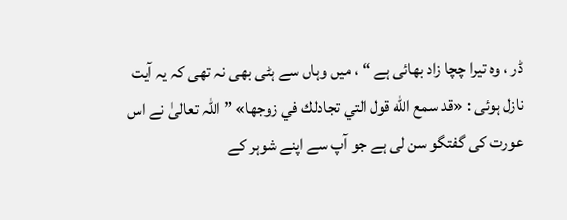ڈر ، وہ تیرا چچا زاد بھائی ہے “ ، میں وہاں سے ہٹی بھی نہ تھی کہ یہ آیت نازل ہوئی : «قد سمع الله قول التي تجادلك في زوجها» ” اللہ تعالیٰ نے اس عورت کی گفتگو سن لی ہے جو آپ سے اپنے شوہر کے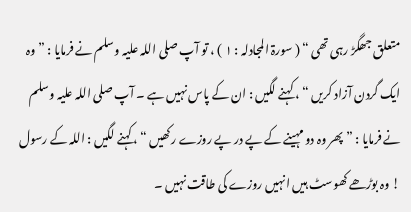متعلق جھگڑ رہی تھی “ ( سورۃ المجادلہ : ۱ ) ، تو آپ صلی اللہ علیہ وسلم نے فرمایا : ” وہ ایک گردن آزاد کریں “ ، کہنے لگیں : ان کے پاس نہیں ہے ۔ آپ صلی اللہ علیہ وسلم نے فرمایا : ” پھر وہ دو مہینے کے پے در پے روزے رکھیں “ ، کہنے لگیں : اللہ کے رسول ! وہ بوڑھے کھوسٹ ہیں انہیں روزے کی طاقت نہیں ۔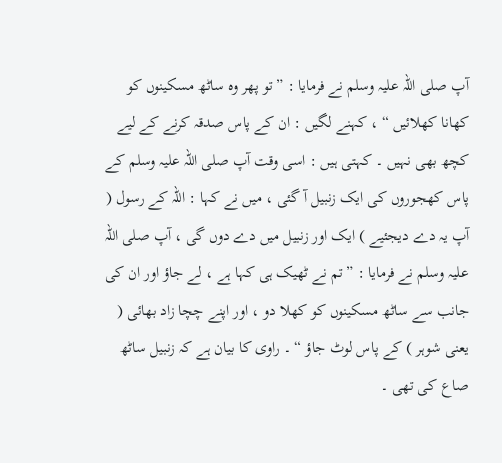آپ صلی اللہ علیہ وسلم نے فرمایا : ” تو پھر وہ ساٹھ مسکینوں کو کھانا کھلائیں “ ، کہنے لگیں : ان کے پاس صدقہ کرنے کے لیے کچھ بھی نہیں ۔ کہتی ہیں : اسی وقت آپ صلی اللہ علیہ وسلم کے پاس کھجوروں کی ایک زنبیل آ گئی ، میں نے کہا : اللہ کے رسول ( آپ یہ دے دیجئیے ) ایک اور زنبیل میں دے دوں گی ، آپ صلی اللہ علیہ وسلم نے فرمایا : ” تم نے ٹھیک ہی کہا ہے ، لے جاؤ اور ان کی جانب سے ساٹھ مسکینوں کو کھلا دو ، اور اپنے چچا زاد بھائی ( یعنی شوہر ) کے پاس لوٹ جاؤ “ ۔ راوی کا بیان ہے کہ زنبیل ساٹھ صاع کی تھی ۔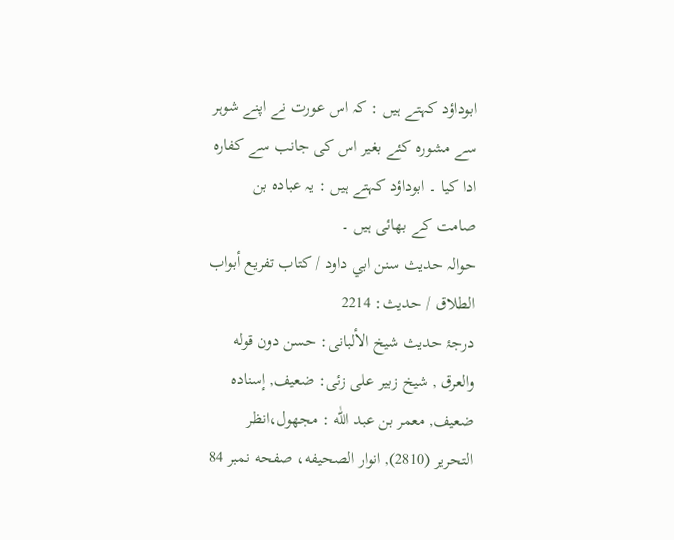ابوداؤد کہتے ہیں : کہ اس عورت نے اپنے شوہر سے مشورہ کئے بغیر اس کی جانب سے کفارہ ادا کیا ۔ ابوداؤد کہتے ہیں : یہ عبادہ بن صامت کے بھائی ہیں ۔
حوالہ حدیث سنن ابي داود / كتاب تفريع أبواب الطلاق / حدیث: 2214
درجۂ حدیث شیخ الألبانی: حسن دون قوله والعرق , شیخ زبیر علی زئی: ضعيف, إسناده ضعيف, معمر بن عبد اللّٰه : مجهول،انظر التحرير (2810), انوار الصحيفه، صفحه نمبر 84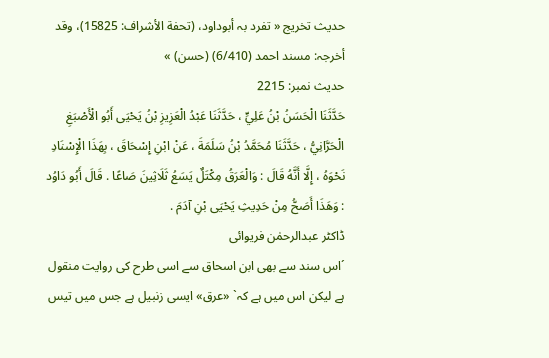حدیث تخریج « تفرد بہ أبوداود، (تحفة الأشراف: 15825)، وقد أخرجہ: مسند احمد (6/410) (حسن) »
حدیث نمبر: 2215
حَدَّثَنَا الْحَسَنُ بْنُ عَلِيٍّ ، حَدَّثَنَا عَبْدُ الْعَزِيزِ بْنُ يَحْيَى أَبُو الْأَصْبَغِ الْحَرَّانِيُّ ، حَدَّثَنَا مُحَمَّدُ بْنُ سَلَمَةَ ، عَنْ ابْنِ إِسْحَاقَ ، بِهَذَا الْإِسْنَادِ نَحْوَهُ ، إِلَّا أَنَّهُ قَالَ : وَالْعَرَقُ مِكْتَلٌ يَسَعُ ثَلَاثِينَ صَاعًا . قَالَ أَبُو دَاوُد : وَهَذَا أَصَحُّ مِنْ حَدِيثِ يَحْيَى بْنِ آدَمَ .
ڈاکٹر عبدالرحمٰن فریوائی
´اس سند سے بھی ابن اسحاق سے اسی طرح کی روایت منقول ہے لیکن اس میں ہے کہ` «عرق» ایسی زنبیل ہے جس میں تیس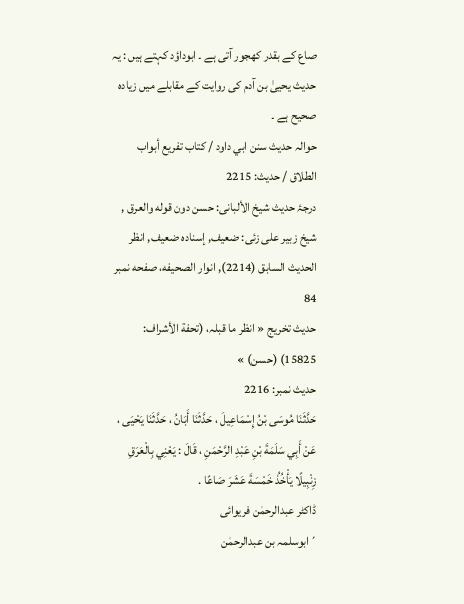صاع کے بقدر کھجور آتی ہے ۔ ابوداؤد کہتے ہیں : یہ حدیث یحییٰ بن آدم کی روایت کے مقابلے میں زیادہ صحیح ہے ۔
حوالہ حدیث سنن ابي داود / كتاب تفريع أبواب الطلاق / حدیث: 2215
درجۂ حدیث شیخ الألبانی: حسن دون قوله والعرق , شیخ زبیر علی زئی: ضعيف, إسناده ضعيف, انظر الحديث السابق (2214), انوار الصحيفه، صفحه نمبر 84
حدیث تخریج « انظر ما قبلہ، (تحفة الأشراف: 15825) (حسن) »
حدیث نمبر: 2216
حَدَّثَنَا مُوسَى بْنُ إِسْمَاعِيلَ ، حَدَّثَنَا أَبَانُ ، حَدَّثَنَا يَحْيَى ، عَنْ أَبِي سَلَمَةَ بْنِ عَبْدِ الرَّحْمَنِ ، قَالَ : يَعْنِي بِالْعَرَقِ زِنْبِيلًا يَأْخُذُ خَمْسَةَ عَشَرَ صَاعًا .
ڈاکٹر عبدالرحمٰن فریوائی
´ابوسلمہ بن عبدالرحمٰن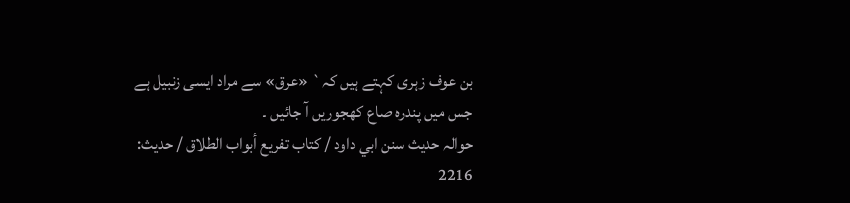بن عوف زہری کہتے ہیں کہ` «عرق» سے مراد ایسی زنبیل ہے جس میں پندرہ صاع کھجوریں آ جائیں ۔
حوالہ حدیث سنن ابي داود / كتاب تفريع أبواب الطلاق / حدیث: 2216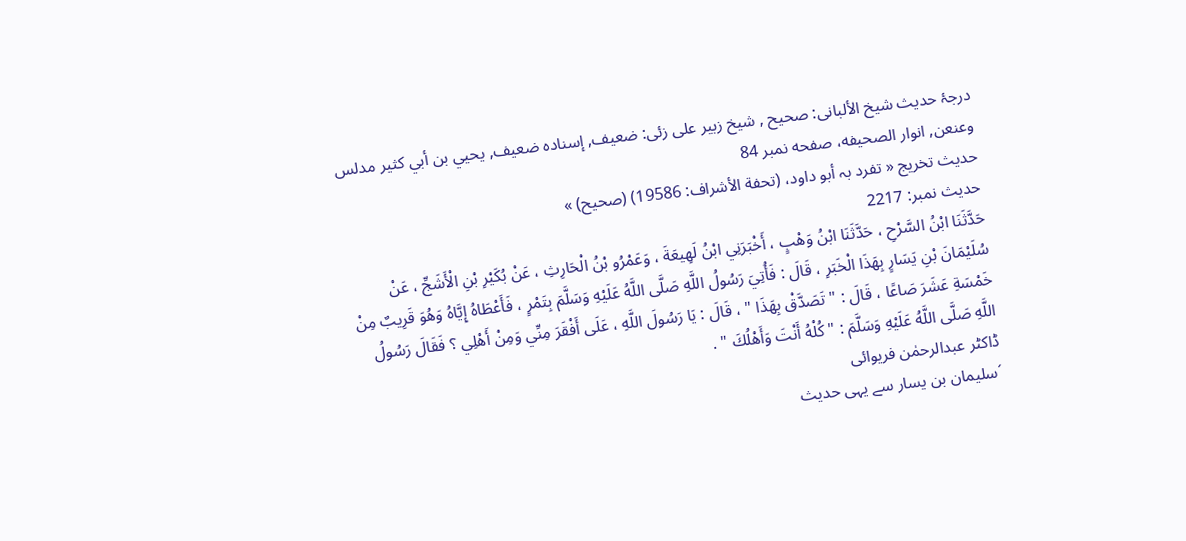درجۂ حدیث شیخ الألبانی: صحيح , شیخ زبیر علی زئی: ضعيف, إسناده ضعيف, يحيي بن أبي كثير مدلس وعنعن, انوار الصحيفه، صفحه نمبر 84
حدیث تخریج « تفرد بہ أبو داود، (تحفة الأشراف: 19586) (صحیح) »
حدیث نمبر: 2217
حَدَّثَنَا ابْنُ السَّرْحِ ، حَدَّثَنَا ابْنُ وَهْبٍ ، أَخْبَرَنِي ابْنُ لَهِيعَةَ ، وَعَمْرُو بْنُ الْحَارِثِ ، عَنْ بُكَيْرِ بْنِ الْأَشَجِّ ، عَنْ سُلَيْمَانَ بْنِ يَسَارٍ بِهَذَا الْخَبَرِ ، قَالَ : فَأُتِيَ رَسُولُ اللَّهِ صَلَّى اللَّهُ عَلَيْهِ وَسَلَّمَ بِتَمْرٍ ، فَأَعْطَاهُ إِيَّاهُ وَهُوَ قَرِيبٌ مِنْ خَمْسَةِ عَشَرَ صَاعًا ، قَالَ : " تَصَدَّقْ بِهَذَا " ، قَالَ : يَا رَسُولَ اللَّهِ ، عَلَى أَفْقَرَ مِنِّي وَمِنْ أَهْلِي ؟ فَقَالَ رَسُولُ اللَّهِ صَلَّى اللَّهُ عَلَيْهِ وَسَلَّمَ : " كُلْهُ أَنْتَ وَأَهْلُكَ " .
ڈاکٹر عبدالرحمٰن فریوائی
´سلیمان بن یسار سے یہی حدیث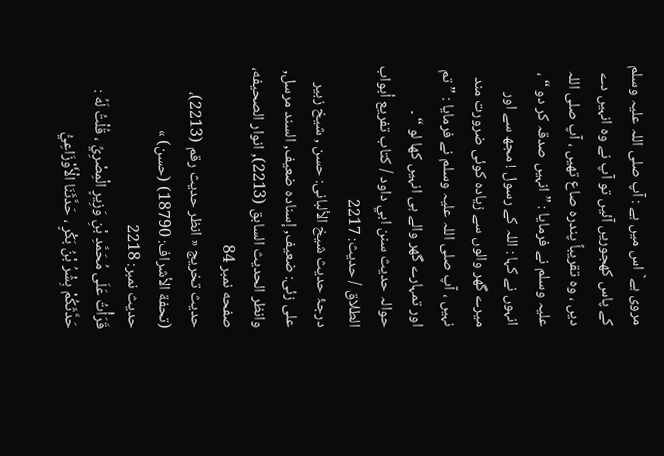مروی ہے` اس میں ہے : آپ صلی اللہ علیہ وسلم کے پاس کھجوریں آئیں تو آپ نے وہ انہیں دے دیں ، وہ تقریباً پندرہ صاع تھیں ، آپ صلی اللہ علیہ وسلم نے فرمایا : ” انہیں صدقہ کر دو “ ، انہوں نے کہا : اللہ کے رسول ! مجھ سے اور میرے گھر والوں سے زیادہ کوئی ضرورت مند نہیں ، آپ صلی اللہ علیہ وسلم نے فرمایا : ” تم اور تمہارے گھر والے ہی انہیں کھا لو “ ۔
حوالہ حدیث سنن ابي داود / كتاب تفريع أبواب الطلاق / حدیث: 2217
درجۂ حدیث شیخ الألبانی: حسن , شیخ زبیر علی زئی: ضعيف, إسناده ضعيف, السند مرسل, وانظر الحديث السابق (2213), انوار الصحيفه، صفحه نمبر 84
حدیث تخریج « انظر حدیث رقم (2213)، (تحفة الأشراف: 18790) (حسن) »
حدیث نمبر: 2218
قَرَأْتُ عَلَى مُحَمَّدِ بْنِ وَزِيرٍ الْمِصْرِيِّ ، قُلْتُ لَهُ : حَدَّثَكُمْ بِشْرُ بْنُ بَكْرٍ ، حَدَّثَنَا الْأَوْزَاعِيُّ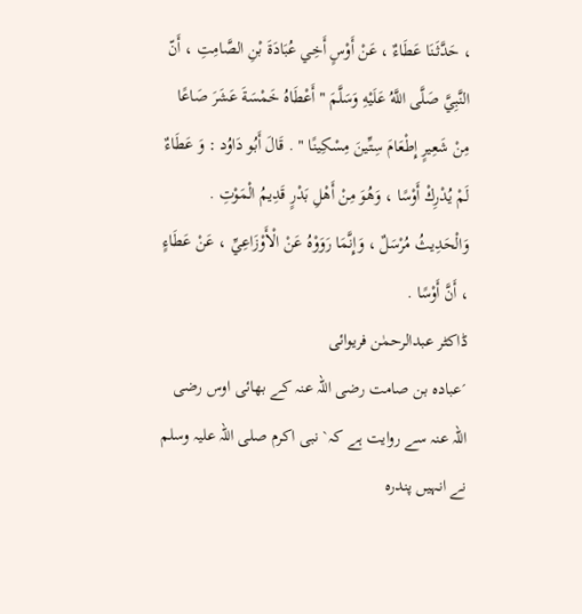، حَدَّثَنَا عَطَاءٌ ، عَنْ أَوْسٍ أَخِي عُبَادَةَ بْنِ الصَّامِتِ ، أَنّ النَّبِيَّ صَلَّى اللَّهُ عَلَيْهِ وَسَلَّمَ " أَعْطَاهُ خَمْسَةَ عَشَرَ صَاعًا مِنْ شَعِيرٍ إِطْعَامَ سِتِّينَ مِسْكِينًا " . قَالَ أَبُو دَاوُد : وَ عَطَاءٌ لَمْ يُدْرِكْ أَوْسًا ، وَهُوَ مِنْ أَهْلِ بَدْرٍ قَدِيمُ الْمَوْتِ . وَالْحَدِيثُ مُرْسَلٌ ، وَإِنَّمَا رَوَوْهُ عَنْ الْأَوْزَاعِيِّ ، عَنْ عَطَاءٍ ، أَنَّ أَوْسًا .
ڈاکٹر عبدالرحمٰن فریوائی
´عبادہ بن صامت رضی اللہ عنہ کے بھائی اوس رضی اللہ عنہ سے روایت ہے کہ` نبی اکرم صلی اللہ علیہ وسلم نے انہیں پندرہ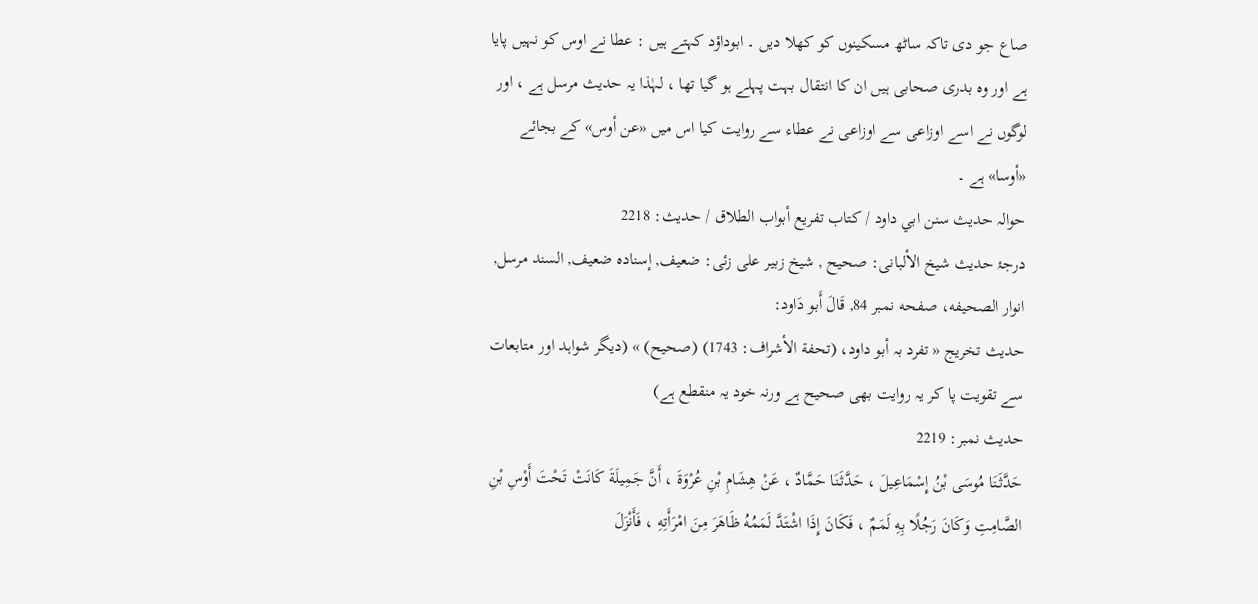صاع جو دی تاکہ ساٹھ مسکینوں کو کھلا دیں ۔ ابوداؤد کہتے ہیں : عطا نے اوس کو نہیں پایا ہے اور وہ بدری صحابی ہیں ان کا انتقال بہت پہلے ہو گیا تھا ، لہٰذا یہ حدیث مرسل ہے ، اور لوگوں نے اسے اوزاعی سے اوزاعی نے عطاء سے روایت کیا اس میں «عن أوس» کے بجائے «أوسا» ہے ۔
حوالہ حدیث سنن ابي داود / كتاب تفريع أبواب الطلاق / حدیث: 2218
درجۂ حدیث شیخ الألبانی: صحيح , شیخ زبیر علی زئی: ضعيف, إسناده ضعيف, السند مرسل, انوار الصحيفه، صفحه نمبر 84, قَالَ أَبو دَاود:
حدیث تخریج « تفرد بہ أبو داود، (تحفة الأشراف: 1743) (صحیح) » (دیگر شواہد اور متابعات سے تقویت پا کر یہ روایت بھی صحیح ہے ورنہ خود یہ منقطع ہے)
حدیث نمبر: 2219
حَدَّثَنَا مُوسَى بْنُ إِسْمَاعِيلَ ، حَدَّثَنَا حَمَّادٌ ، عَنْ هِشَامِ بْنِ عُرْوَةَ ، أَنَّ جَمِيلَةَ كَانَتْ تَحْتَ أَوْسِ بْنِ الصَّامِتِ وَكَانَ رَجُلًا بِهِ لَمَمٌ ، فَكَانَ إِذَا اشْتَدَّ لَمَمُهُ ظَاهَرَ مِنَ امْرَأَتِهِ ، فَأَنْزَلَ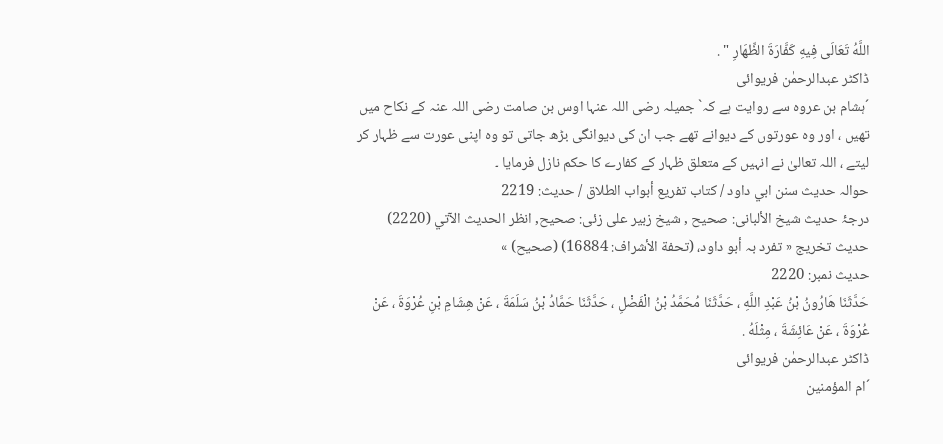اللَّهُ تَعَالَى فِيهِ كَفَّارَةَ الظِّهَارِ " .
ڈاکٹر عبدالرحمٰن فریوائی
´ہشام بن عروہ سے روایت ہے کہ` جمیلہ رضی اللہ عنہا اوس بن صامت رضی اللہ عنہ کے نکاح میں تھیں ، اور وہ عورتوں کے دیوانے تھے جب ان کی دیوانگی بڑھ جاتی تو وہ اپنی عورت سے ظہار کر لیتے ، اللہ تعالیٰ نے انہیں کے متعلق ظہار کے کفارے کا حکم نازل فرمایا ۔
حوالہ حدیث سنن ابي داود / كتاب تفريع أبواب الطلاق / حدیث: 2219
درجۂ حدیث شیخ الألبانی: صحيح , شیخ زبیر علی زئی: صحيح, انظر الحديث الآتي (2220)
حدیث تخریج « تفرد بہ أبو داود، (تحفة الأشراف: 16884) (صحیح) »
حدیث نمبر: 2220
حَدَّثَنَا هَارُونُ بْنُ عَبْدِ اللَّهِ ، حَدَّثَنَا مُحَمَّدُ بْنُ الْفَضْلِ ، حَدَّثَنَا حَمَّادُ بْنُ سَلَمَةَ ، عَنْ هِشَامِ بْنِ عُرْوَةَ ، عَنْ عُرْوَةَ ، عَنْ عَائِشَةَ ، مِثْلَهُ .
ڈاکٹر عبدالرحمٰن فریوائی
´ام المؤمنین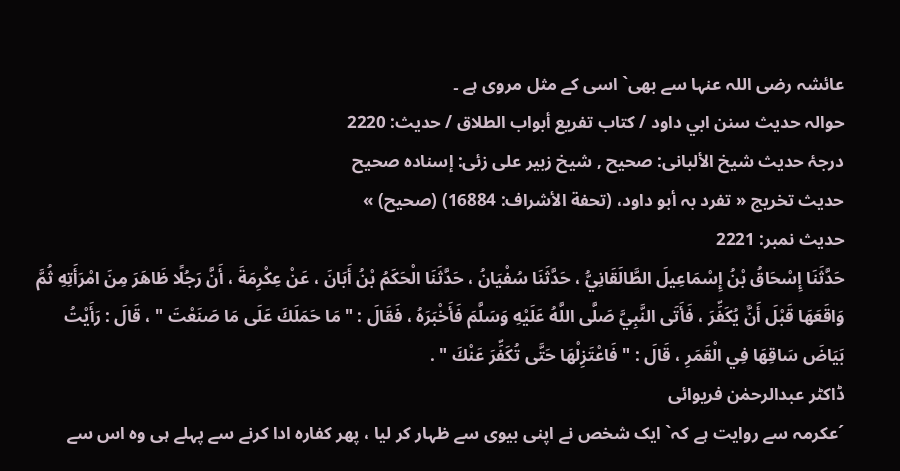عائشہ رضی اللہ عنہا سے بھی` اسی کے مثل مروی ہے ۔
حوالہ حدیث سنن ابي داود / كتاب تفريع أبواب الطلاق / حدیث: 2220
درجۂ حدیث شیخ الألبانی: صحيح , شیخ زبیر علی زئی: إسناده صحيح
حدیث تخریج « تفرد بہ أبو داود، (تحفة الأشراف: 16884) (صحیح) »
حدیث نمبر: 2221
حَدَّثَنَا إِسْحَاقُ بْنُ إِسْمَاعِيلَ الطَّالَقَانِيُّ ، حَدَّثَنَا سُفْيَانُ ، حَدَّثَنَا الْحَكَمُ بْنُ أَبَانَ ، عَنْ عِكْرِمَةَ ، أَنَّ رَجُلًا ظَاهَرَ مِنَ امْرَأَتِهِ ثُمَّ وَاقَعَهَا قَبْلَ أَنَّ يُكَفِّرَ ، فَأَتَى النَّبِيَّ صَلَّى اللَّهُ عَلَيْهِ وَسَلَّمَ فَأَخْبَرَهُ ، فَقَالَ : " مَا حَمَلَكَ عَلَى مَا صَنَعْتَ " ، قَالَ : رَأَيْتُ بَيَاضَ سَاقِهَا فِي الْقَمَرِ ، قَالَ : " فَاعْتَزِلْهَا حَتَّى تُكَفِّرَ عَنْكَ " .
ڈاکٹر عبدالرحمٰن فریوائی
´عکرمہ سے روایت ہے کہ` ایک شخص نے اپنی بیوی سے ظہار کر لیا ، پھر کفارہ ادا کرنے سے پہلے ہی وہ اس سے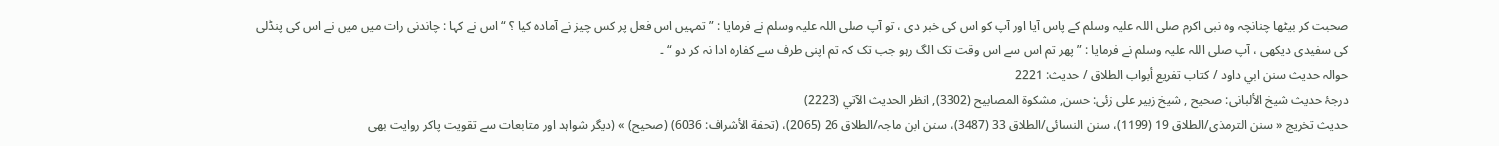صحبت کر بیٹھا چنانچہ وہ نبی اکرم صلی اللہ علیہ وسلم کے پاس آیا اور آپ کو اس کی خبر دی ، تو آپ صلی اللہ علیہ وسلم نے فرمایا : ” تمہیں اس فعل پر کس چیز نے آمادہ کیا ؟ “ اس نے کہا : چاندنی رات میں میں نے اس کی پنڈلی کی سفیدی دیکھی ، آپ صلی اللہ علیہ وسلم نے فرمایا : ” پھر تم اس سے اس وقت تک الگ رہو جب تک کہ تم اپنی طرف سے کفارہ ادا نہ کر دو “ ۔
حوالہ حدیث سنن ابي داود / كتاب تفريع أبواب الطلاق / حدیث: 2221
درجۂ حدیث شیخ الألبانی: صحيح , شیخ زبیر علی زئی: حسن, مشكوة المصابيح (3302), انظر الحديث الآتي (2223)
حدیث تخریج « سنن الترمذی/الطلاق 19 (1199)، سنن النسائی/الطلاق 33 (3487)، سنن ابن ماجہ/الطلاق 26 (2065)، (تحفة الأشراف: 6036) (صحیح) » (دیگر شواہد اور متابعات سے تقویت پاکر روایت بھی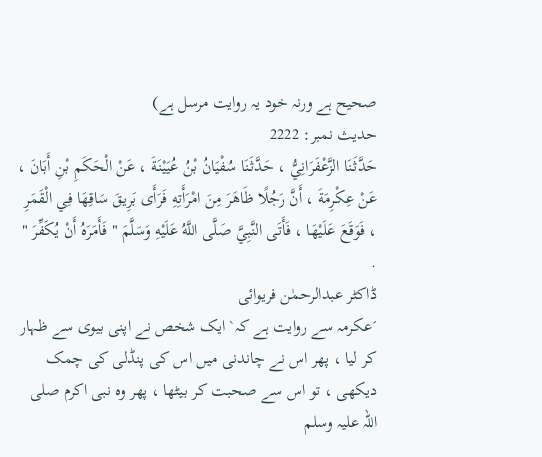صحیح ہے ورنہ خود یہ روایت مرسل ہے)
حدیث نمبر: 2222
حَدَّثَنَا الزَّعْفَرَانِيُّ ، حَدَّثَنَا سُفْيَانُ بْنُ عُيَيْنَةَ ، عَنْ الْحَكَمِ بْنِ أَبَانَ ، عَنْ عِكْرِمَةَ ، أَنَّ رَجُلًا ظَاهَرَ مِنَ امْرَأَتِهِ فَرَأَى بَرِيقَ سَاقِهَا فِي الْقَمَرِ ، فَوَقَعَ عَلَيْهَا ، فَأَتَى النَّبِيَّ صَلَّى اللَّهُ عَلَيْهِ وَسَلَّمَ " فَأَمَرَهُ أَنْ يُكَفِّرَ " .
ڈاکٹر عبدالرحمٰن فریوائی
´عکرمہ سے روایت ہے کہ` ایک شخص نے اپنی بیوی سے ظہار کر لیا ، پھر اس نے چاندنی میں اس کی پنڈلی کی چمک دیکھی ، تو اس سے صحبت کر بیٹھا ، پھر وہ نبی اکرم صلی اللہ علیہ وسلم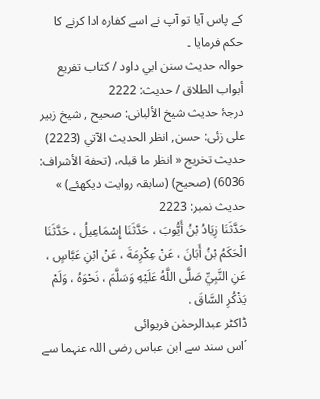کے پاس آیا تو آپ نے اسے کفارہ ادا کرنے کا حکم فرمایا ۔
حوالہ حدیث سنن ابي داود / كتاب تفريع أبواب الطلاق / حدیث: 2222
درجۂ حدیث شیخ الألبانی: صحيح , شیخ زبیر علی زئی: حسن, انظر الحديث الآتي (2223)
حدیث تخریج « انظر ما قبلہ، (تحفة الأشراف: 6036) (صحیح) (سابقہ روایت دیکھئے) »
حدیث نمبر: 2223
حَدَّثَنَا زِيَادُ بْنُ أَيُّوبَ ، حَدَّثَنَا إِسْمَاعِيلُ ، حَدَّثَنَا الْحَكَمُ بْنُ أَبَانَ ، عَنْ عِكْرِمَةَ ، عَنْ ابْنِ عَبَّاسٍ ، عَنِ النَّبِيِّ صَلَّى اللَّهُ عَلَيْهِ وَسَلَّمَ ، نَحْوَهُ ، وَلَمْ يَذْكُرِ السَّاقَ .
ڈاکٹر عبدالرحمٰن فریوائی
´اس سند سے ابن عباس رضی اللہ عنہما سے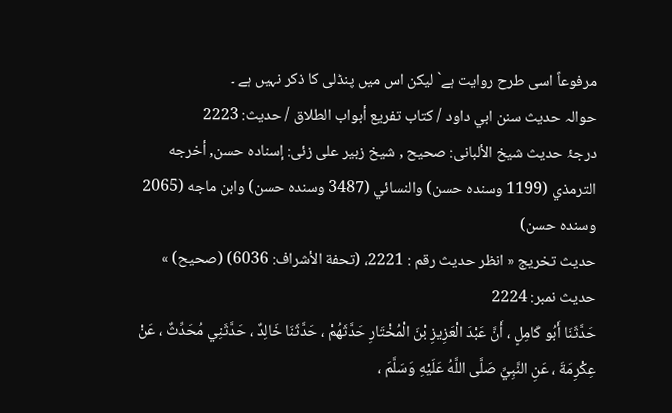مرفوعاً اسی طرح روایت ہے` لیکن اس میں پنڈلی کا ذکر نہیں ہے ۔
حوالہ حدیث سنن ابي داود / كتاب تفريع أبواب الطلاق / حدیث: 2223
درجۂ حدیث شیخ الألبانی: صحيح , شیخ زبیر علی زئی: إسناده حسن, أخرجه الترمذي (1199 وسنده حسن) والنسائي (3487 وسنده حسن) وابن ماجه (2065 وسنده حسن)
حدیث تخریج « انظر حدیث رقم : 2221، (تحفة الأشراف: 6036) (صحیح) »
حدیث نمبر: 2224
حَدَّثَنَا أَبُو كَامِلٍ ، أَنَّ عَبْدَ الْعَزِيزِ بْنَ الْمُخْتَارِ حَدَّثَهُمْ ، حَدَّثَنَا خَالِدٌ ، حَدَّثَنِي مُحَدِّثٌ ، عَنْ عِكْرِمَةَ ، عَنِ النَّبِيِّ صَلَّى اللَّهُ عَلَيْهِ وَسَلَّمَ ،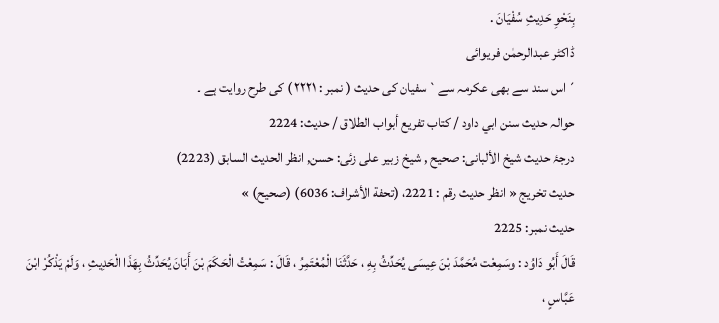بِنَحْوِ حَدِيثِ سُفْيَانَ .
ڈاکٹر عبدالرحمٰن فریوائی
´اس سند سے بھی عکرمہ سے` سفیان کی حدیث ( نمبر : ۲۲۲۱ ) کی طرح روایت ہے ۔
حوالہ حدیث سنن ابي داود / كتاب تفريع أبواب الطلاق / حدیث: 2224
درجۂ حدیث شیخ الألبانی: صحيح , شیخ زبیر علی زئی: حسن, انظر الحديث السابق (2223)
حدیث تخریج « انظر حدیث رقم : 2221، (تحفة الأشراف: 6036) (صحیح) »
حدیث نمبر: 2225
قَالَ أَبُو دَاوُد : وسَمِعْت مُحَمَّدَ بْنَ عِيسَى يُحَدِّثُ بِهِ ، حَدَّثَنَا الْمُعْتَمِرُ ، قَالَ : سَمِعْتُ الْحَكَمَ بْنَ أَبَانَ يُحَدِّثُ بِهَذَا الْحَدِيثِ ، وَلَمْ يَذْكُرْ ابْنَ عَبَّاسٍ ،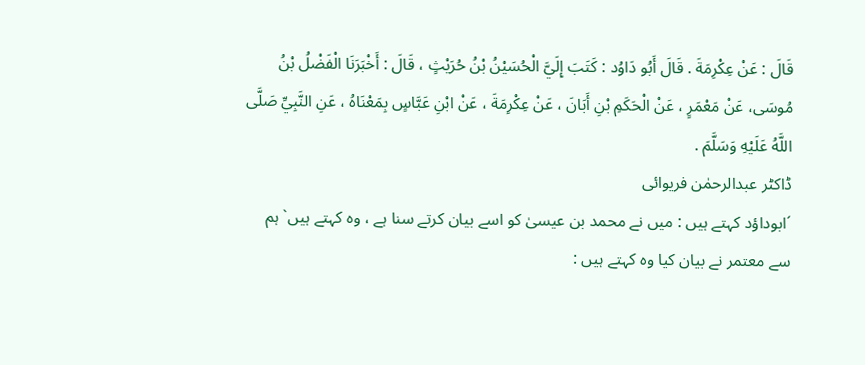قَالَ : عَنْ عِكْرِمَةَ . قَالَ أَبُو دَاوُد : كَتَبَ إِلَيَّ الْحُسَيْنُ بْنُ حُرَيْثٍ ، قَالَ : أَخْبَرَنَا الْفَضْلُ بْنُ مُوسَى، عَنْ مَعْمَرٍ ، عَنْ الْحَكَمِ بْنِ أَبَانَ ، عَنْ عِكْرِمَةَ ، عَنْ ابْنِ عَبَّاسٍ بِمَعْنَاهُ ، عَنِ النَّبِيِّ صَلَّى اللَّهُ عَلَيْهِ وَسَلَّمَ .
ڈاکٹر عبدالرحمٰن فریوائی
´ابوداؤد کہتے ہیں : میں نے محمد بن عیسیٰ کو اسے بیان کرتے سنا ہے ، وہ کہتے ہیں` ہم سے معتمر نے بیان کیا وہ کہتے ہیں :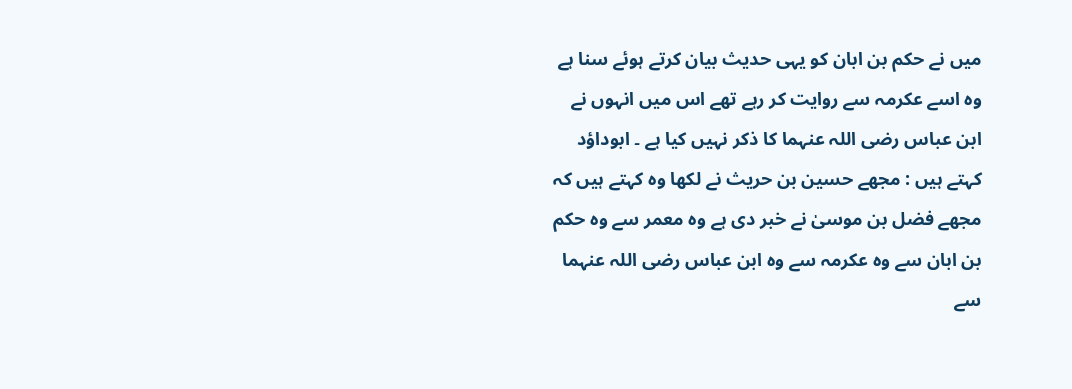میں نے حکم بن ابان کو یہی حدیث بیان کرتے ہوئے سنا ہے وہ اسے عکرمہ سے روایت کر رہے تھے اس میں انہوں نے ابن عباس رضی اللہ عنہما کا ذکر نہیں کیا ہے ۔ ابوداؤد کہتے ہیں : مجھے حسین بن حریث نے لکھا وہ کہتے ہیں کہ مجھے فضل بن موسیٰ نے خبر دی ہے وہ معمر سے وہ حکم بن ابان سے وہ عکرمہ سے وہ ابن عباس رضی اللہ عنہما سے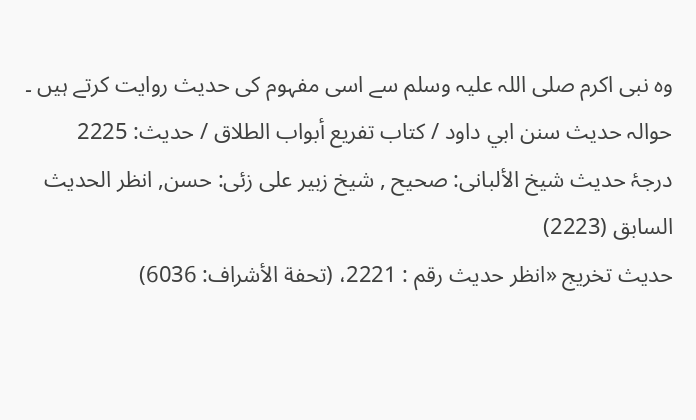وہ نبی اکرم صلی اللہ علیہ وسلم سے اسی مفہوم کی حدیث روایت کرتے ہیں ۔
حوالہ حدیث سنن ابي داود / كتاب تفريع أبواب الطلاق / حدیث: 2225
درجۂ حدیث شیخ الألبانی: صحيح , شیخ زبیر علی زئی: حسن, انظر الحديث السابق (2223)
حدیث تخریج «انظر حدیث رقم : 2221، (تحفة الأشراف: 6036)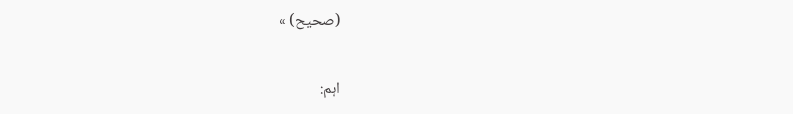(صحیح) »

اہم: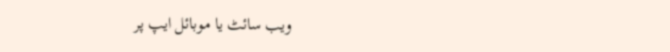ویب سائٹ یا موبائل ایپ پر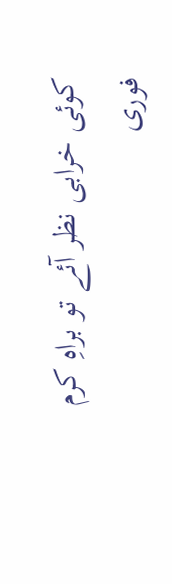کوئی خرابی نظر آئے تو براہِ کرم فوری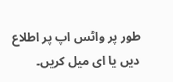طور پر واٹس اپ پر اطلاع دیں یا ای میل کریں۔